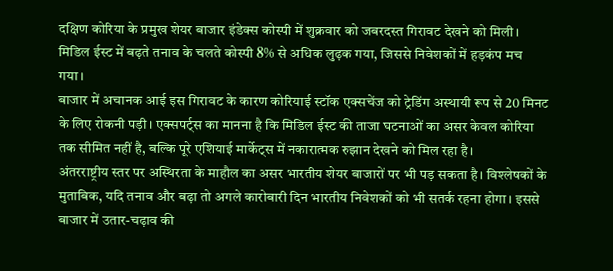दक्षिण कोरिया के प्रमुख शेयर बाजार इंडेक्स कोस्पी में शुक्रवार को जबरदस्त गिरावट देखने को मिली। मिडिल ईस्ट में बढ़ते तनाव के चलते कोस्पी 8% से अधिक लुढ़क गया, जिससे निवेशकों में हड़कंप मच गया।
बाजार में अचानक आई इस गिरावट के कारण कोरियाई स्टॉक एक्सचेंज को ट्रेडिंग अस्थायी रूप से 20 मिनट के लिए रोकनी पड़ी। एक्सपर्ट्स का मानना है कि मिडिल ईस्ट की ताजा घटनाओं का असर केवल कोरिया तक सीमित नहीं है, बल्कि पूरे एशियाई मार्केट्स में नकारात्मक रुझान देखने को मिल रहा है।
अंतरराष्ट्रीय स्तर पर अस्थिरता के माहौल का असर भारतीय शेयर बाजारों पर भी पड़ सकता है। विश्लेषकों के मुताबिक, यदि तनाव और बढ़ा तो अगले कारोबारी दिन भारतीय निवेशकों को भी सतर्क रहना होगा। इससे बाजार में उतार-चढ़ाव की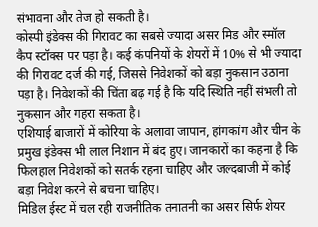संभावना और तेज हो सकती है।
कोस्पी इंडेक्स की गिरावट का सबसे ज्यादा असर मिड और स्मॉल कैप स्टॉक्स पर पड़ा है। कई कंपनियों के शेयरों में 10% से भी ज्यादा की गिरावट दर्ज की गई, जिससे निवेशकों को बड़ा नुकसान उठाना पड़ा है। निवेशकों की चिंता बढ़ गई है कि यदि स्थिति नहीं संभली तो नुकसान और गहरा सकता है।
एशियाई बाजारों में कोरिया के अलावा जापान, हांगकांग और चीन के प्रमुख इंडेक्स भी लाल निशान में बंद हुए। जानकारों का कहना है कि फिलहाल निवेशकों को सतर्क रहना चाहिए और जल्दबाजी में कोई बड़ा निवेश करने से बचना चाहिए।
मिडिल ईस्ट में चल रही राजनीतिक तनातनी का असर सिर्फ शेयर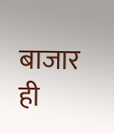बाजार ही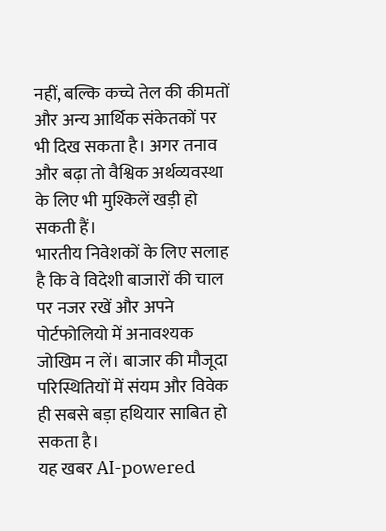नहीं, बल्कि कच्चे तेल की कीमतों और अन्य आर्थिक संकेतकों पर भी दिख सकता है। अगर तनाव और बढ़ा तो वैश्विक अर्थव्यवस्था के लिए भी मुश्किलें खड़ी हो सकती हैं।
भारतीय निवेशकों के लिए सलाह है कि वे विदेशी बाजारों की चाल पर नजर रखें और अपने पोर्टफोलियो में अनावश्यक जोखिम न लें। बाजार की मौजूदा परिस्थितियों में संयम और विवेक ही सबसे बड़ा हथियार साबित हो सकता है।
यह खबर AI-powered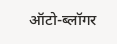ऑटो-ब्लॉगर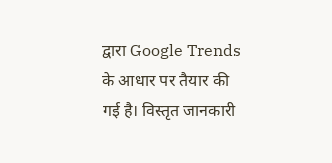द्वारा Google Trends के आधार पर तैयार की गई है। विस्तृत जानकारी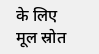के लिए मूल स्रोत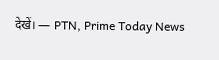देखें। — PTN, Prime Today News